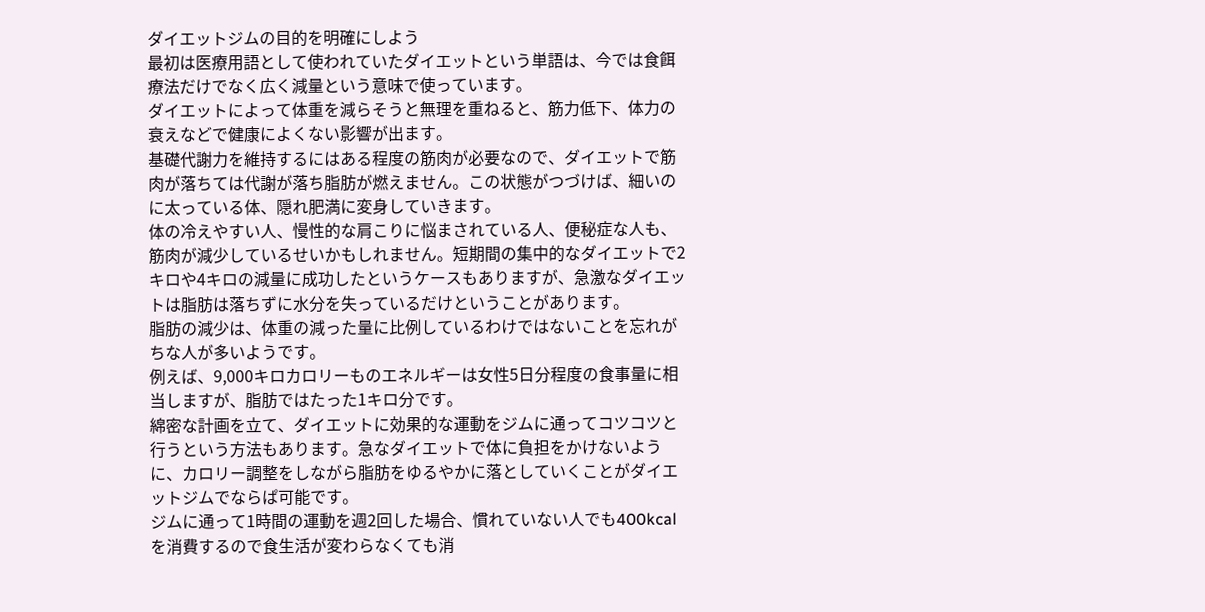ダイエットジムの目的を明確にしよう
最初は医療用語として使われていたダイエットという単語は、今では食餌療法だけでなく広く減量という意味で使っています。
ダイエットによって体重を減らそうと無理を重ねると、筋力低下、体力の衰えなどで健康によくない影響が出ます。
基礎代謝力を維持するにはある程度の筋肉が必要なので、ダイエットで筋肉が落ちては代謝が落ち脂肪が燃えません。この状態がつづけば、細いのに太っている体、隠れ肥満に変身していきます。
体の冷えやすい人、慢性的な肩こりに悩まされている人、便秘症な人も、筋肉が減少しているせいかもしれません。短期間の集中的なダイエットで2キロや4キロの減量に成功したというケースもありますが、急激なダイエットは脂肪は落ちずに水分を失っているだけということがあります。
脂肪の減少は、体重の減った量に比例しているわけではないことを忘れがちな人が多いようです。
例えば、9,000キロカロリーものエネルギーは女性5日分程度の食事量に相当しますが、脂肪ではたった1キロ分です。
綿密な計画を立て、ダイエットに効果的な運動をジムに通ってコツコツと行うという方法もあります。急なダイエットで体に負担をかけないように、カロリー調整をしながら脂肪をゆるやかに落としていくことがダイエットジムでならぱ可能です。
ジムに通って1時間の運動を週2回した場合、慣れていない人でも400kcalを消費するので食生活が変わらなくても消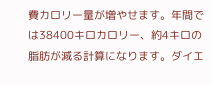費カロリー量が増やせます。年間では38400キロカロリー、約4キロの脂肪が減る計算になります。ダイエ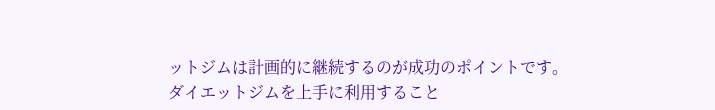ットジムは計画的に継続するのが成功のポイントです。
ダイエットジムを上手に利用すること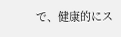で、健康的にス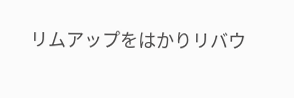リムアップをはかりリバウ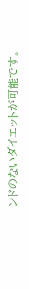ンドのないダイエットが可能です。